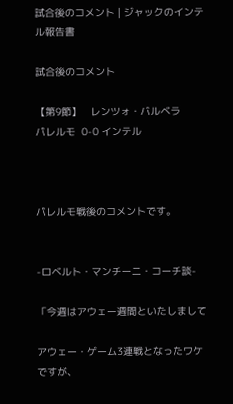試合後のコメント | ジャックのインテル報告書

試合後のコメント

【第9節】   レンツォ・バルベラ
パレルモ  0-0 インテル



パレルモ戦後のコメントです。


-ロベルト・マンチーニ・コーチ談-

「今週はアウェー週間といたしまして

アウェー・ゲーム3連戦となったワケですが、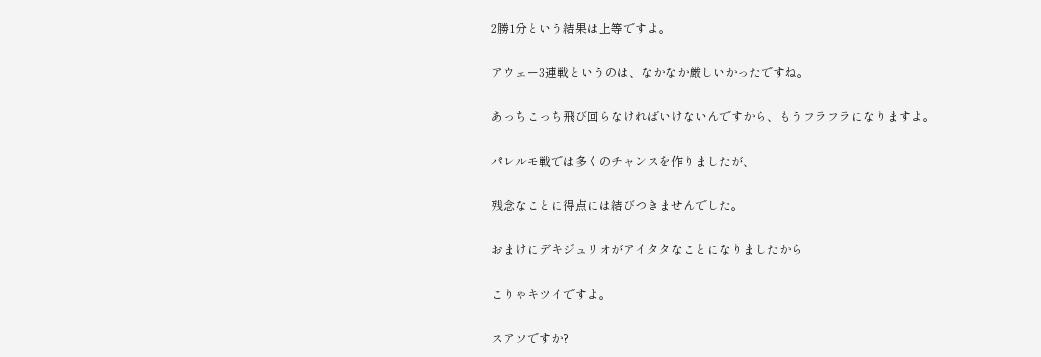2勝1分という結果は上等ですよ。

アウェー3連戦というのは、なかなか厳しいかったですね。

あっちこっち飛び回らなければいけないんですから、もうフラフラになりますよ。

パレルモ戦では多くのチャンスを作りましたが、

残念なことに得点には結びつきませんでした。

おまけにデキジュリオがアイタタなことになりましたから

こりゃキツイですよ。

スアソですか?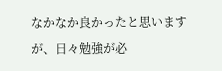なかなか良かったと思いますが、日々勉強が必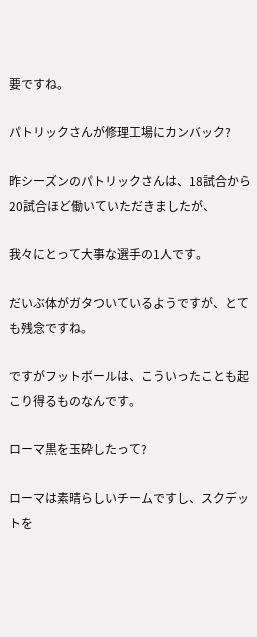要ですね。

パトリックさんが修理工場にカンバック?

昨シーズンのパトリックさんは、18試合から20試合ほど働いていただきましたが、

我々にとって大事な選手の1人です。

だいぶ体がガタついているようですが、とても残念ですね。

ですがフットボールは、こういったことも起こり得るものなんです。

ローマ黒を玉砕したって?

ローマは素晴らしいチームですし、スクデットを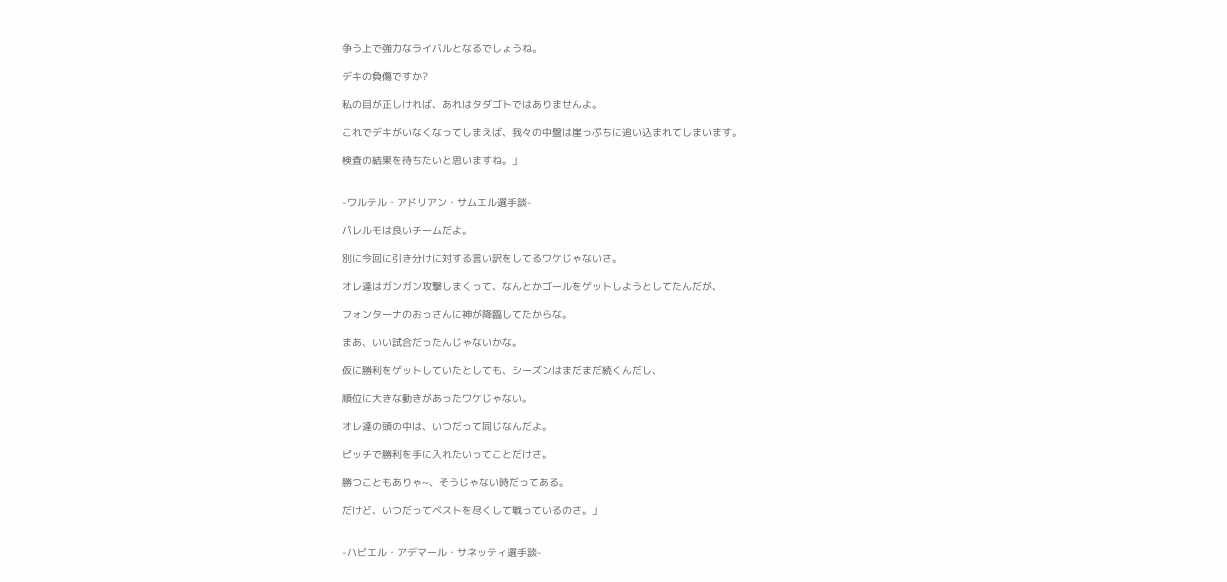争う上で強力なライバルとなるでしょうね。

デキの負傷ですか?

私の目が正しければ、あれはタダゴトではありませんよ。

これでデキがいなくなってしまえば、我々の中盤は崖っぷちに追い込まれてしまいます。

検査の結果を待ちたいと思いますね。」


-ワルテル・アドリアン・サムエル選手談-

パレルモは良いチームだよ。

別に今回に引き分けに対する言い訳をしてるワケじゃないさ。

オレ達はガンガン攻撃しまくって、なんとかゴールをゲットしようとしてたんだが、

フォンターナのおっさんに神が降臨してたからな。

まあ、いい試合だったんじゃないかな。

仮に勝利をゲットしていたとしても、シーズンはまだまだ続くんだし、

順位に大きな動きがあったワケじゃない。

オレ達の頭の中は、いつだって同じなんだよ。

ピッチで勝利を手に入れたいってことだけさ。

勝つこともありゃ~、そうじゃない時だってある。

だけど、いつだってベストを尽くして戦っているのさ。」


-ハビエル・アデマール・サネッティ選手談-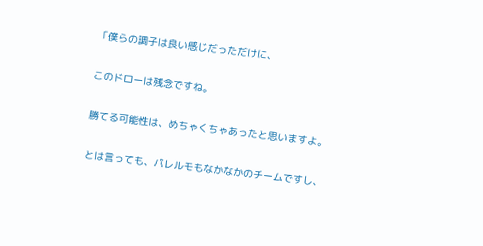「僕らの調子は良い感じだっただけに、

このドローは残念ですね。

勝てる可能性は、めちゃくちゃあったと思いますよ。

とは言っても、パレルモもなかなかのチームですし、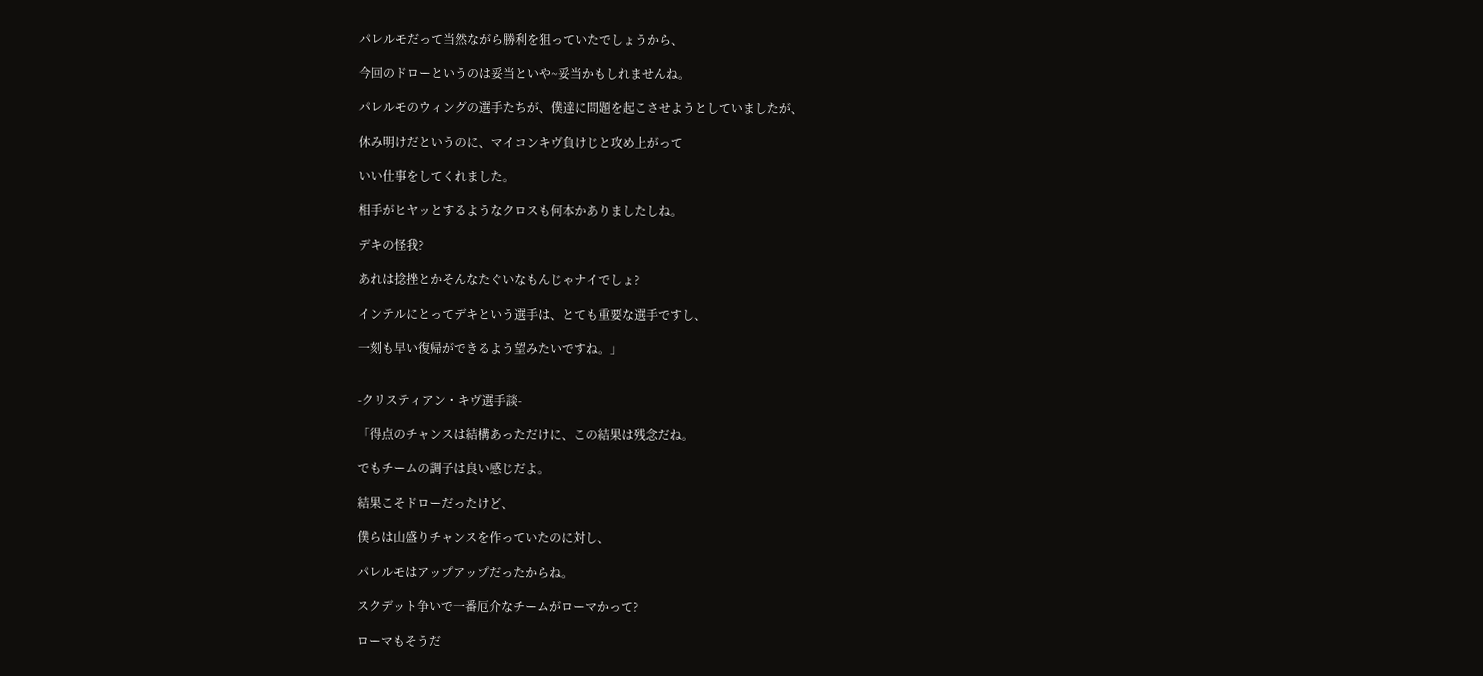パレルモだって当然ながら勝利を狙っていたでしょうから、

今回のドローというのは妥当といや~妥当かもしれませんね。

パレルモのウィングの選手たちが、僕達に問題を起こさせようとしていましたが、

休み明けだというのに、マイコンキヴ負けじと攻め上がって

いい仕事をしてくれました。

相手がヒヤッとするようなクロスも何本かありましたしね。

デキの怪我?

あれは捻挫とかそんなたぐいなもんじゃナイでしょ?

インテルにとってデキという選手は、とても重要な選手ですし、

一刻も早い復帰ができるよう望みたいですね。」


-クリスティアン・キヴ選手談-

「得点のチャンスは結構あっただけに、この結果は残念だね。

でもチームの調子は良い感じだよ。

結果こそドローだったけど、

僕らは山盛りチャンスを作っていたのに対し、

パレルモはアップアップだったからね。

スクデット争いで一番厄介なチームがローマかって?

ローマもそうだ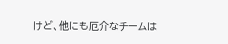けど、他にも厄介なチームは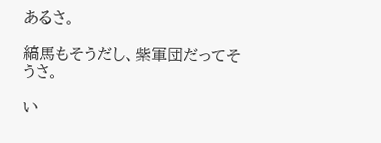あるさ。

縞馬もそうだし、紫軍団だってそうさ。

い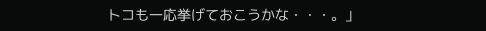トコも一応挙げておこうかな・・・。」